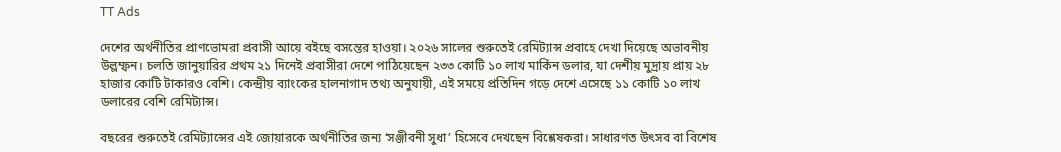TT Ads

দেশের অর্থনীতির প্রাণভোমরা প্রবাসী আয়ে বইছে বসন্তের হাওয়া। ২০২৬ সালের শুরুতেই রেমিট্যান্স প্রবাহে দেখা দিয়েছে অভাবনীয় উল্লম্ফন। চলতি জানুয়ারির প্রথম ২১ দিনেই প্রবাসীরা দেশে পাঠিয়েছেন ২৩৩ কোটি ১০ লাখ মার্কিন ডলার, যা দেশীয় মুদ্রায় প্রায় ২৮ হাজার কোটি টাকারও বেশি। কেন্দ্রীয় ব্যাংকের হালনাগাদ তথ্য অনুযায়ী, এই সময়ে প্রতিদিন গড়ে দেশে এসেছে ১১ কোটি ১০ লাখ ডলারের বেশি রেমিট্যান্স।

বছরের শুরুতেই রেমিট্যান্সের এই জোয়ারকে অর্থনীতির জন্য ‘সঞ্জীবনী সুধা’ হিসেবে দেখছেন বিশ্লেষকরা। সাধারণত উৎসব বা বিশেষ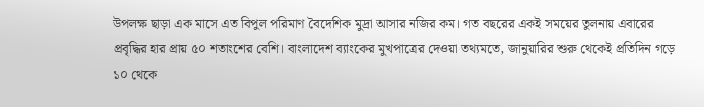উপলক্ষ ছাড়া এক মাসে এত বিপুল পরিমাণ বৈদেশিক মুদ্রা আসার নজির কম। গত বছরের একই সময়ের তুলনায় এবারের প্রবৃদ্ধির হার প্রায় ৫০ শতাংশের বেশি। বাংলাদেশ ব্যাংকের মুখপাত্রের দেওয়া তথ্যমতে, জানুয়ারির শুরু থেকেই প্রতিদিন গড়ে ১০ থেকে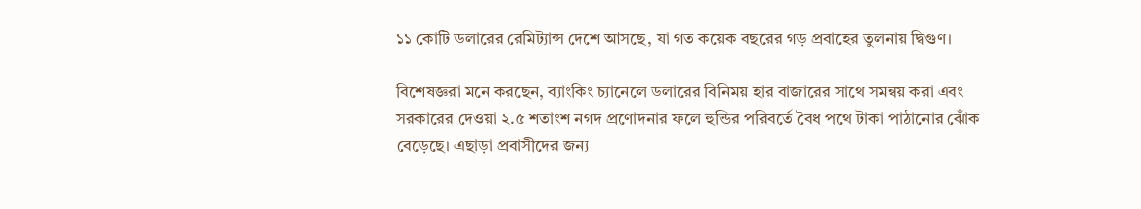১১ কোটি ডলারের রেমিট্যান্স দেশে আসছে, যা গত কয়েক বছরের গড় প্রবাহের তুলনায় দ্বিগুণ।

বিশেষজ্ঞরা মনে করছেন, ব্যাংকিং চ্যানেলে ডলারের বিনিময় হার বাজারের সাথে সমন্বয় করা এবং সরকারের দেওয়া ২.৫ শতাংশ নগদ প্রণোদনার ফলে হুন্ডির পরিবর্তে বৈধ পথে টাকা পাঠানোর ঝোঁক বেড়েছে। এছাড়া প্রবাসীদের জন্য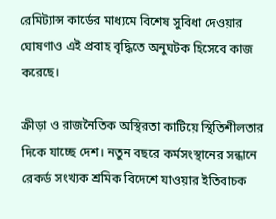রেমিট্যান্স কার্ডের মাধ্যমে বিশেষ সুবিধা দেওয়ার ঘোষণাও এই প্রবাহ বৃদ্ধিতে অনুঘটক হিসেবে কাজ করেছে।

ক্রীড়া ও রাজনৈতিক অস্থিরতা কাটিয়ে স্থিতিশীলতার দিকে যাচ্ছে দেশ। নতুন বছরে কর্মসংস্থানের সন্ধানে রেকর্ড সংখ্যক শ্রমিক বিদেশে যাওয়ার ইতিবাচক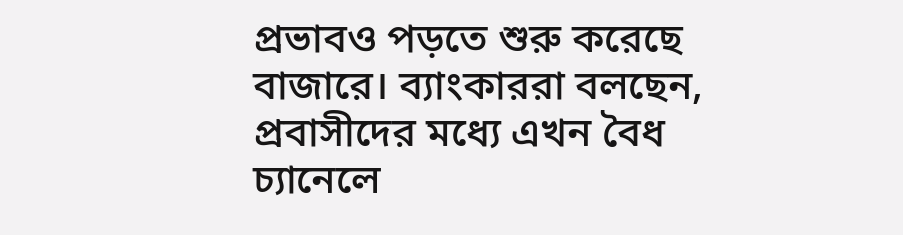প্রভাবও পড়তে শুরু করেছে বাজারে। ব্যাংকাররা বলছেন, প্রবাসীদের মধ্যে এখন বৈধ চ্যানেলে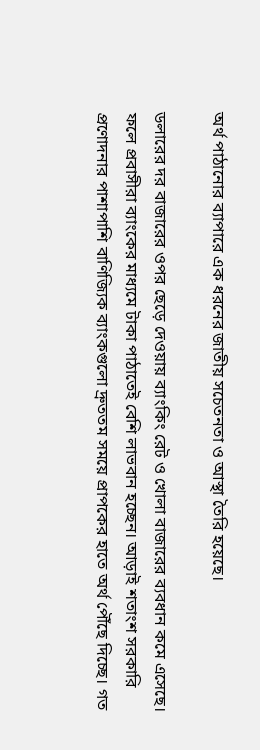অর্থ পাঠানোর ব্যাপারে এক ধরনের জাতীয় সচেতনতা ও আস্থা তৈরি হয়েছে।

ডলারের দর বাজারের ওপর ছেড়ে দেওয়ায় ব্যাংকিং রেট ও খোলা বাজারের ব্যবধান কমে এসেছে। ফলে প্রবাসীরা ব্যাংকের মাধ্যমে টাকা পাঠাতেই বেশি লাভবান হচ্ছেন। আড়াই শতাংশ সরকারি প্রণোদনার পাশাপাশি বাণিজ্যিক ব্যাংকগুলো দ্রুততম সময়ে প্রাপকের হাতে অর্থ পৌঁছে দিচ্ছে। গত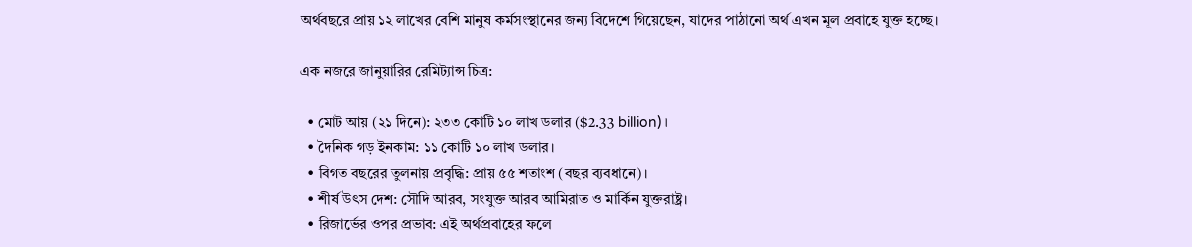অর্থবছরে প্রায় ১২ লাখের বেশি মানুষ কর্মসংস্থানের জন্য বিদেশে গিয়েছেন, যাদের পাঠানো অর্থ এখন মূল প্রবাহে যুক্ত হচ্ছে।

এক নজরে জানুয়ারির রেমিট্যান্স চিত্র:

  • মোট আয় (২১ দিনে): ২৩৩ কোটি ১০ লাখ ডলার ($2.33 billion)।
  • দৈনিক গড় ইনকাম: ১১ কোটি ১০ লাখ ডলার।
  • বিগত বছরের তুলনায় প্রবৃদ্ধি: প্রায় ৫৫ শতাংশ (বছর ব্যবধানে)।
  • শীর্ষ উৎস দেশ: সৌদি আরব, সংযুক্ত আরব আমিরাত ও মার্কিন যুক্তরাষ্ট্র।
  • রিজার্ভের ওপর প্রভাব: এই অর্থপ্রবাহের ফলে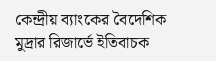কেন্দ্রীয় ব্যাংকের বৈদেশিক মুদ্রার রিজার্ভে ইতিবাচক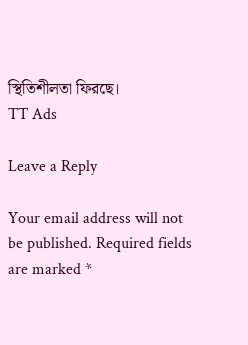স্থিতিশীলতা ফিরছে।
TT Ads

Leave a Reply

Your email address will not be published. Required fields are marked *